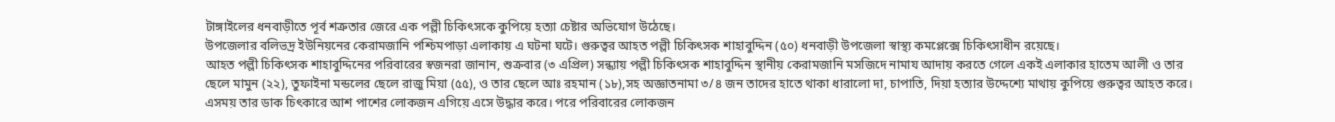টাঙ্গাইলের ধনবাড়ীতে পূর্ব শত্রুতার জেরে এক পল্লী চিকিৎসকে কুপিয়ে হত্যা চেষ্টার অভিযোগ উঠেছে।
উপজেলার বলিভদ্র ইউনিয়নের কেরামজানি পশ্চিমপাড়া এলাকায় এ ঘটনা ঘটে। গুরুত্বর আহত পল্লী চিকিৎসক শাহাবুদ্দিন (৫০) ধনবাড়ী উপজেলা স্বাস্থ্য কমপ্লেক্সে চিকিৎসাধীন রয়েছে।
আহত পল্লী চিকিৎসক শাহাবুদ্দিনের পরিবারের স্বজনরা জানান, শুক্রবার (৩ এপ্রিল) সন্ধ্যায় পল্লী চিকিৎসক শাহাবুদ্দিন স্থানীয় কেরামজানি মসজিদে নামায আদায় করতে গেলে একই এলাকার হাতেম আলী ও তার ছেলে মামুন (২২), তুফাইনা মন্ডলের ছেলে রাজু মিয়া (৫৫), ও তার ছেলে আঃ রহমান (১৮),সহ অজ্ঞাতনামা ৩/৪ জন তাদের হাতে থাকা ধারালো দা, চাপাতি, দিয়া হত্যার উদ্দেশ্যে মাথায় কুপিয়ে গুরুত্বর আহত করে। এসময় তার ডাক চিৎকারে আশ পাশের লোকজন এগিয়ে এসে উদ্ধার করে। পরে পরিবারের লোকজন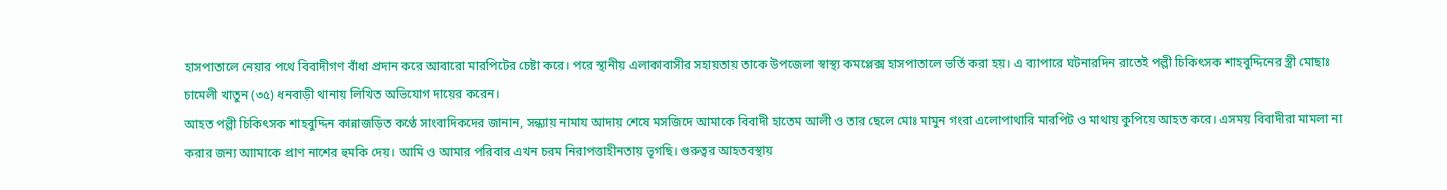হাসপাতালে নেয়ার পথে বিবাদীগণ বাঁধা প্রদান করে আবারো মারপিটের চেষ্টা করে। পরে স্থানীয় এলাকাবাসীর সহায়তায় তাকে উপজেলা স্বাস্থ্য কমপ্লেক্স হাসপাতালে ভর্তি করা হয়। এ ব্যাপারে ঘটনারদিন রাতেই পল্লী চিকিৎসক শাহবুদ্দিনের স্ত্রী মোছাঃ চামেলী খাতুন (৩৫) ধনবাড়ী থানায় লিখিত অভিযোগ দায়ের করেন।
আহত পল্লী চিকিৎসক শাহবুদ্দিন কান্নাজড়িত কণ্ঠে সাংবাদিকদের জানান, সন্ধ্যায় নামায আদায় শেষে মসজিদে আমাকে বিবাদী হাতেম আলী ও তার ছেলে মোঃ মামুন গংরা এলোপাথারি মারপিট ও মাথায় কুপিয়ে আহত করে। এসময় বিবাদীরা মামলা না করার জন্য আামাকে প্রাণ নাশের হুমকি দেয়। আমি ও আমার পরিবার এখন চরম নিরাপত্তাহীনতায় ভূগছি। গুরুত্বর আহতবস্থায়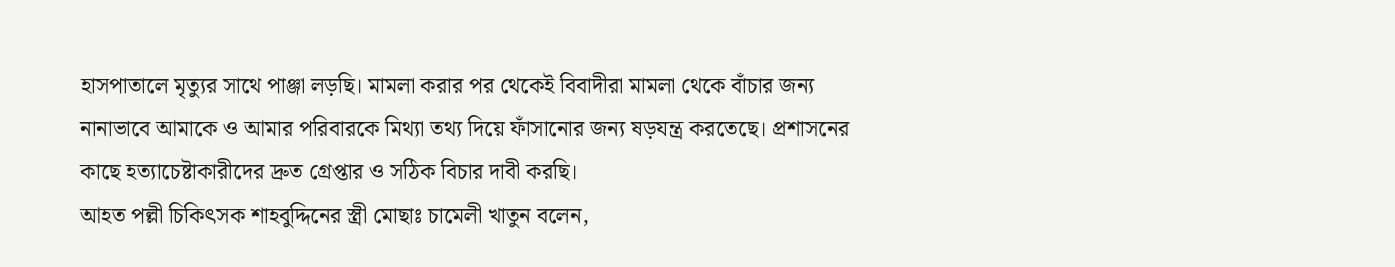হাসপাতালে মৃত্যুর সাথে পাঞ্জা লড়ছি। মামলা করার পর থেকেই বিবাদীরা মামলা থেকে বাঁচার জন্য নানাভাবে আমাকে ও আমার পরিবারকে মিথ্যা তথ্য দিয়ে ফাঁসানোর জন্য ষড়যন্ত্র করতেছে। প্রশাসনের কাছে হত্যাচেষ্টাকারীদের দ্রুত গ্রেপ্তার ও সঠিক বিচার দাবী করছি।
আহত পল্লী চিকিৎসক শাহবুদ্দিনের স্ত্রী মোছাঃ চামেলী খাতুন বলেন,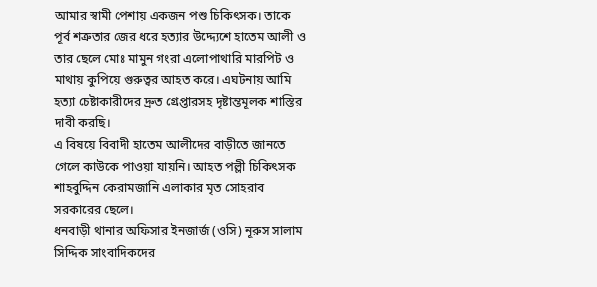আমার স্বামী পেশায় একজন পশু চিকিৎসক। তাকে পূর্ব শত্রুতার জের ধরে হত্যার উদ্দ্যেশে হাতেম আলী ও তার ছেলে মোঃ মামুন গংরা এলোপাথারি মারপিট ও মাথায় কুপিয়ে গুরুত্বর আহত করে। এঘটনায় আমি হত্যা চেষ্টাকারীদের দ্রুত গ্রেপ্তারসহ দৃষ্টান্তমূলক শাস্তির দাবী করছি।
এ বিষয়ে বিবাদী হাতেম আলীদের বাড়ীতে জানতে গেলে কাউকে পাওয়া যায়নি। আহত পল্লী চিকিৎসক শাহবুদ্দিন কেরামজানি এলাকার মৃত সোহরাব সরকারের ছেলে।
ধনবাড়ী থানার অফিসার ইনজার্জ (ওসি) নূরুস সালাম সিদ্দিক সাংবাদিকদের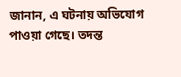জানান, এ ঘটনায় অভিযোগ পাওয়া গেছে। তদন্ত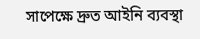সাপেক্ষে দ্রুত আইনি ব্যবস্থা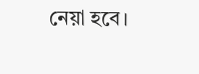নেয়া হবে।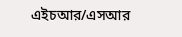এইচআর/এসআর